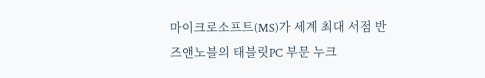마이크로소프트(MS)가 세계 최대 서점 반즈앤노블의 태블릿PC 부문 누크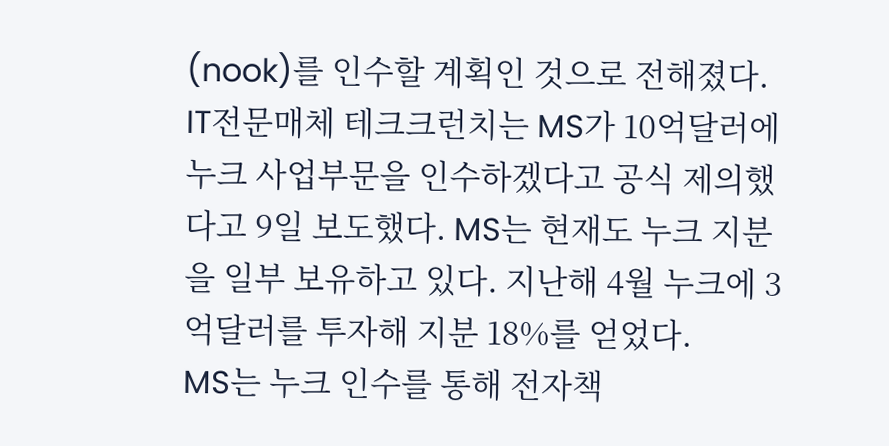(nook)를 인수할 계획인 것으로 전해졌다.
IT전문매체 테크크런치는 MS가 10억달러에 누크 사업부문을 인수하겠다고 공식 제의했다고 9일 보도했다. MS는 현재도 누크 지분을 일부 보유하고 있다. 지난해 4월 누크에 3억달러를 투자해 지분 18%를 얻었다.
MS는 누크 인수를 통해 전자책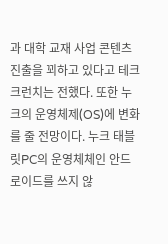과 대학 교재 사업 콘텐츠 진출을 꾀하고 있다고 테크크런치는 전했다. 또한 누크의 운영체제(OS)에 변화를 줄 전망이다. 누크 태블릿PC의 운영체체인 안드로이드를 쓰지 않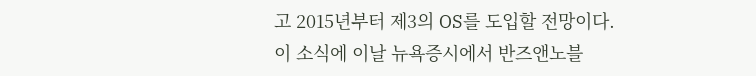고 2015년부터 제3의 OS를 도입할 전망이다.
이 소식에 이날 뉴욕증시에서 반즈앤노블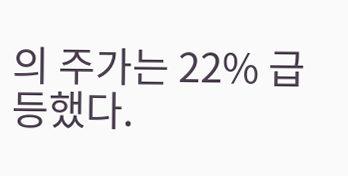의 주가는 22% 급등했다.